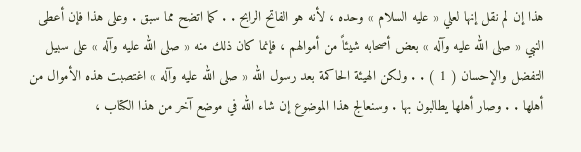هذا إن لم نقل إنها لعلي « عليه السلام » وحده ، لأنه هو الفاتح الرابح . . كما اتضح مما سبق . وعلى هذا فإن أعطى النبي « صلى الله عليه وآله » بعض أصحابه شيئاً من أموالهم ، فإنما كان ذلك منه « صلى الله عليه وآله » على سبيل التفضل والإحسان ( 1 ) . . ولكن الهيئة الحاكمة بعد رسول الله « صلى الله عليه وآله » اغتصبت هذه الأموال من أهلها . . وصار أهلها يطالبون بها . وسنعالج هذا الموضوع إن شاء الله في موضع آخر من هذا الكتاب ،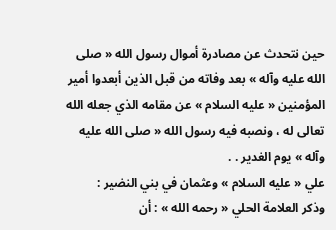حين نتحدث عن مصادرة أموال رسول الله « صلى الله عليه وآله » بعد وفاته من قبل الذين أبعدوا أمير المؤمنين « عليه السلام » عن مقامه الذي جعله الله تعالى له ، ونصبه فيه رسول الله « صلى الله عليه وآله » يوم الغدير . .
علي « عليه السلام » وعثمان في بني النضير :
وذكر العلامة الحلي « رحمه الله » : أن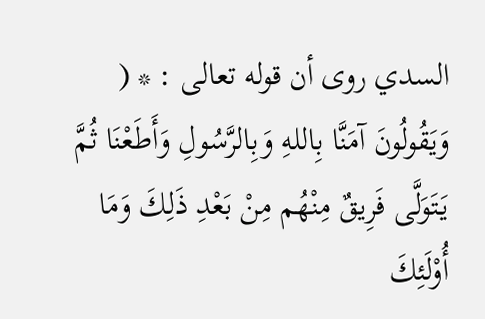السدي روى أن قوله تعالى : * ( وَيَقُولُونَ آمَنَّا بِاللهِ وَبِالرَّسُولِ وَأَطَعْنَا ثُمَّ يَتَوَلَّى فَرِيقٌ مِنْهُم مِنْ بَعْدِ ذَلِكَ وَمَا أُوْلَئِكَ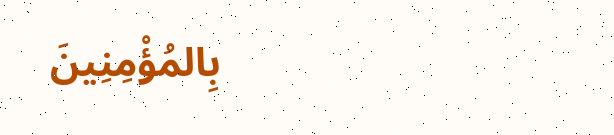بِالمُؤْمِنِينَ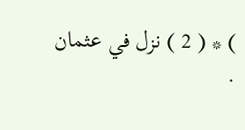) * ( 2 ) نزل في عثمان .